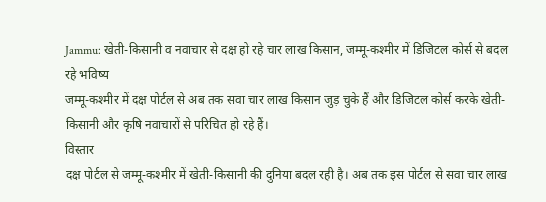Jammu: खेती-किसानी व नवाचार से दक्ष हो रहे चार लाख किसान, जम्मू-कश्मीर में डिजिटल कोर्स से बदल रहे भविष्य
जम्मू-कश्मीर में दक्ष पोर्टल से अब तक सवा चार लाख किसान जुड़ चुके हैं और डिजिटल कोर्स करके खेती-किसानी और कृषि नवाचारों से परिचित हो रहे हैं।
विस्तार
दक्ष पोर्टल से जम्मू-कश्मीर में खेती-किसानी की दुनिया बदल रही है। अब तक इस पोर्टल से सवा चार लाख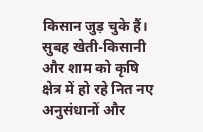किसान जुड़ चुके हैं। सुबह खेती-किसानी और शाम को कृषि क्षेत्र में हो रहे नित नए अनुसंधानों और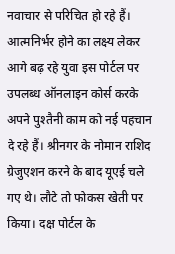नवाचार से परिचित हो रहे हैं।
आत्मनिर्भर होने का लक्ष्य लेकर आगे बढ़ रहे युवा इस पोर्टल पर उपलब्ध ऑनलाइन कोर्स करके अपने पुश्तैनी काम को नई पहचान दे रहे हैं। श्रीनगर के नोमान राशिद ग्रेजुएशन करने के बाद यूएई चले गए थे। लौटे तो फोकस खेती पर किया। दक्ष पोर्टल के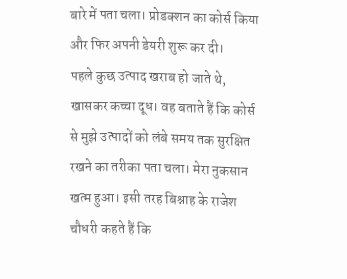बारे में पता चला। प्रोडक्शन का कोर्स किया और फिर अपनी डेयरी शुरू कर दी।
पहले कुछ उत्पाद खराब हो जाते थे, खासकर कच्चा दूध। वह बताते हैं कि कोर्स से मुझे उत्पादों को लंबे समय तक सुरक्षित रखने का तरीका पता चला। मेरा नुकसान खत्म हुआ। इसी तरह बिश्नाह के राजेश चौधरी कहते हैं कि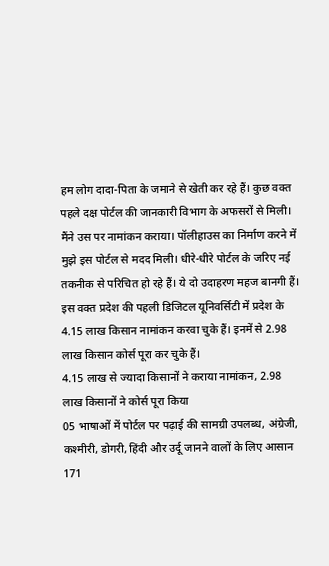हम लोग दादा-पिता के जमाने से खेती कर रहे हैं। कुछ वक्त पहले दक्ष पोर्टल की जानकारी विभाग के अफसरों से मिली। मैंने उस पर नामांकन कराया। पॉलीहाउस का निर्माण करने में मुझे इस पोर्टल से मदद मिली। धीरे-धीरे पोर्टल के जरिए नई तकनीक से परिचित हो रहे हैं। ये दो उदाहरण महज बानगी हैं। इस वक्त प्रदेश की पहली डिजिटल यूनिवर्सिटी में प्रदेश के 4.15 लाख किसान नामांकन करवा चुके हैं। इनमें से 2.98 लाख किसान कोर्स पूरा कर चुके हैं।
4.15 लाख से ज्यादा किसानों ने कराया नामांकन, 2.98 लाख किसानों ने कोर्स पूरा किया
05 भाषाओं में पोर्टल पर पढ़ाई की सामग्री उपलब्ध, अंग्रेजी, कश्मीरी, डोगरी, हिंदी और उर्दू जानने वालों के लिए आसान
171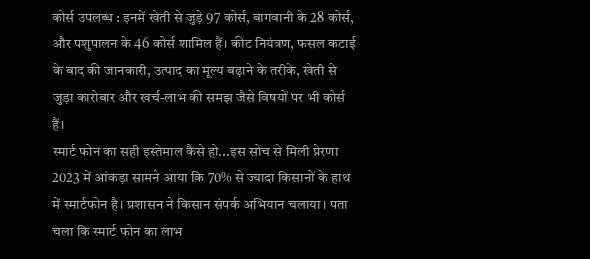कोर्स उपलब्ध : इनमें खेती से जुड़े 97 कोर्स, बागवानी के 28 कोर्स, और पशुपालन के 46 कोर्स शामिल हैं। कीट नियंत्रण, फसल कटाई के बाद की जानकारी, उत्पाद का मूल्य बढ़ाने के तरीके, खेती से जुड़ा कारोबार और खर्च-लाभ की समझ जैसे विषयों पर भी कोर्स हैं।
स्मार्ट फोन का सही इस्तेमाल कैसे हो...इस सोच से मिली प्रेरणा
2023 में आंकड़ा सामने आया कि 70% से ज्यादा किसानों के हाथ में स्मार्टफोन है। प्रशासन ने किसान संपर्क अभियान चलाया। पता चला कि स्मार्ट फोन का लाभ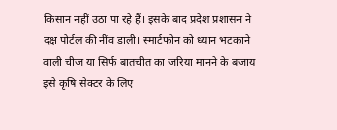किसान नहीं उठा पा रहे हैं। इसके बाद प्रदेश प्रशासन ने दक्ष पोर्टल की नींव डाली। स्मार्टफोन को ध्यान भटकाने वाली चीज या सिर्फ बातचीत का जरिया मानने के बजाय इसे कृषि सेक्टर के लिए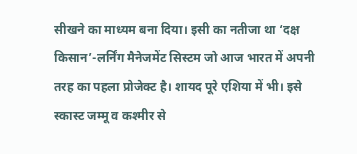सीखने का माध्यम बना दिया। इसी का नतीजा था ‘दक्ष किसान’-लर्निंग मैनेजमेंट सिस्टम जो आज भारत में अपनी तरह का पहला प्रोजेक्ट है। शायद पूरे एशिया में भी। इसे स्कास्ट जम्मू व कश्मीर से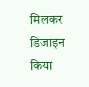मिलकर डिजाइन किया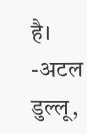है। -अटल डुल्लू,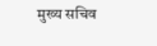मुख्य सचिव